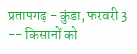प्रतापगढ़ - कुंडा, फरवरी 3 -- किसानों को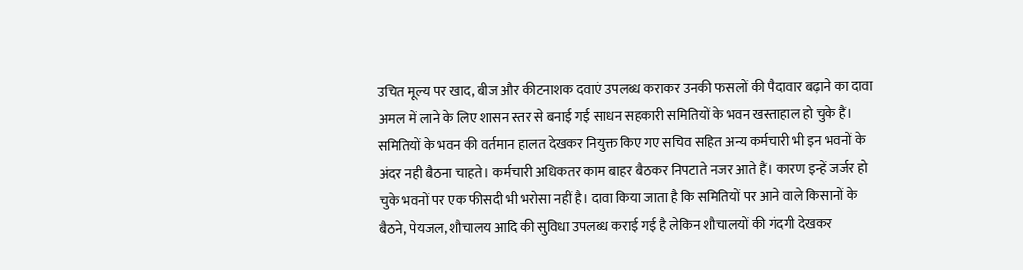उचित मूल्य पर खाद, बीज और कीटनाशक दवाएं उपलब्ध कराकर उनकी फसलों की पैदावार बढ़ाने का दावा अमल में लाने के लिए शासन स्तर से बनाई गई साधन सहकारी समितियों के भवन खस्ताहाल हो चुके हैं। समितियों के भवन की वर्तमान हालत देखकर नियुक्त किए गए सचिव सहित अन्य कर्मचारी भी इन भवनों के अंदर नही बैठना चाहते। कर्मचारी अधिकतर काम बाहर बैठकर निपटाते नजर आते हैं। कारण इन्हें जर्जर हो चुके भवनों पर एक फीसदी भी भरोसा नहीं है। दावा किया जाता है कि समितियों पर आने वाले किसानों के बैठने, पेयजल, शौचालय आदि की सुविधा उपलब्ध कराई गई है लेकिन शौचालयों की गंदगी देखकर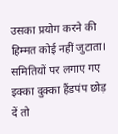उसका प्रयोग करने की हिम्मत कोई नहीं जुटाता। समितियों पर लगाए गए इक्का दुक्का हैंडपंप छोड़ दें तो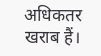अधिकतर खराब हैं।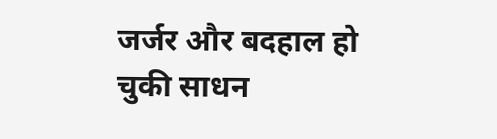जर्जर और बदहाल हो चुकी साधन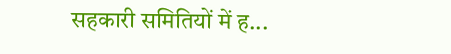सहकारी समितियों में ह...